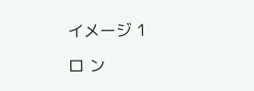イメージ 1

ロ ン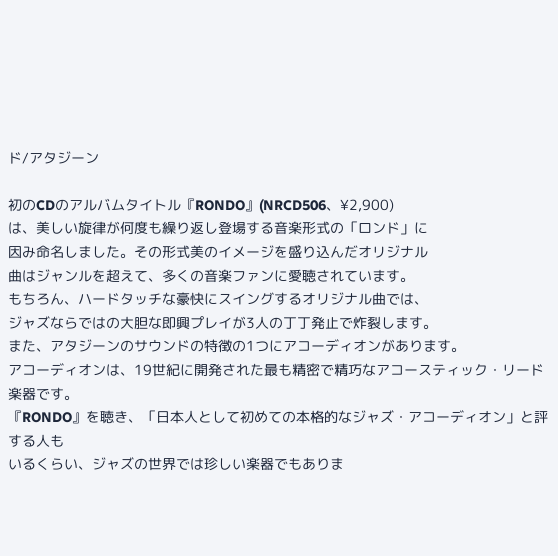ド/アタジーン

初のCDのアルバムタイトル『RONDO』(NRCD506、¥2,900)
は、美しい旋律が何度も繰り返し登場する音楽形式の「ロンド」に
因み命名しました。その形式美のイメージを盛り込んだオリジナル
曲はジャンルを超えて、多くの音楽ファンに愛聴されています。
もちろん、ハードタッチな豪快にスイングするオリジナル曲では、
ジャズならではの大胆な即興プレイが3人の丁丁発止で炸裂します。
また、アタジーンのサウンドの特徴の1つにアコーディオンがあります。
アコーディオンは、19世紀に開発された最も精密で精巧なアコースティック・リード楽器です。
『RONDO』を聴き、「日本人として初めての本格的なジャズ・アコーディオン」と評する人も
いるくらい、ジャズの世界では珍しい楽器でもありま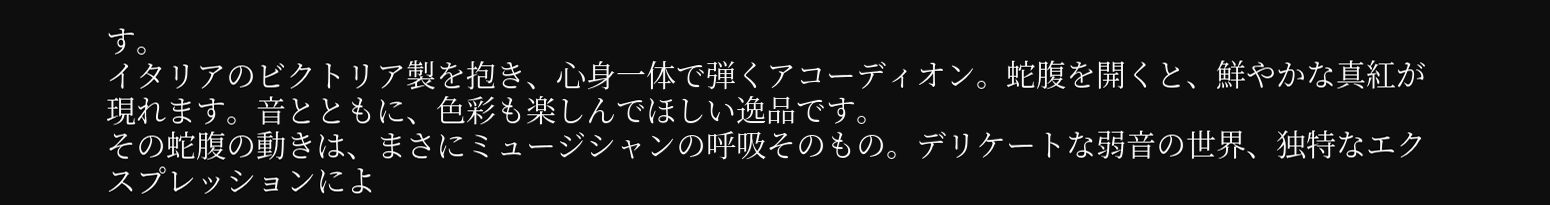す。
イタリアのビクトリア製を抱き、心身一体で弾くアコーディオン。蛇腹を開くと、鮮やかな真紅が
現れます。音とともに、色彩も楽しんでほしい逸品です。
その蛇腹の動きは、まさにミュージシャンの呼吸そのもの。デリケートな弱音の世界、独特なエク
スプレッションによ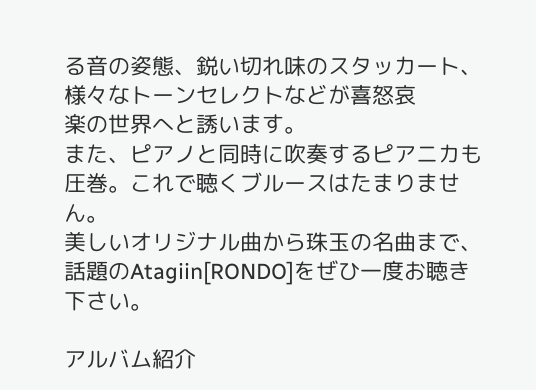る音の姿態、鋭い切れ味のスタッカート、様々なトーンセレクトなどが喜怒哀
楽の世界へと誘います。
また、ピアノと同時に吹奏するピアニカも圧巻。これで聴くブルースはたまりません。
美しいオリジナル曲から珠玉の名曲まで、話題のAtagiin[RONDO]をぜひ一度お聴き下さい。

アルバム紹介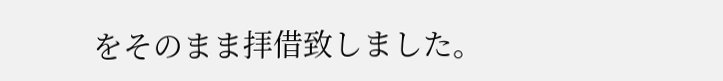をそのまま拝借致しました。